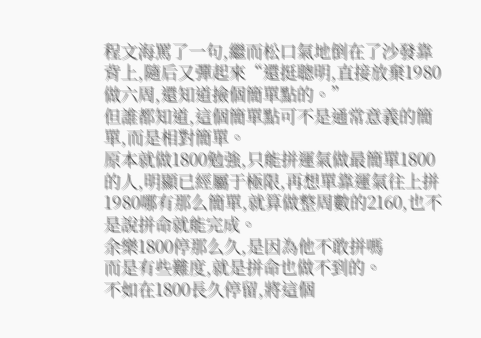程文海罵了一句,繼而松口氣地倒在了沙發靠背上,隨后又彈起來“還挺聰明,直接放棄1980做六周,還知道撿個簡單點的。”
但誰都知道,這個簡單點可不是通常意義的簡單,而是相對簡單。
原本就做1800勉強,只能拼運氣做最簡單1800的人,明顯已經屬于極限,再想單靠運氣往上拼1980哪有那么簡單,就算做整周數的2160,也不是說拼命就能完成。
余樂1800停那么久,是因為他不敢拼嗎
而是有些難度,就是拼命也做不到的。
不如在1800長久停留,將這個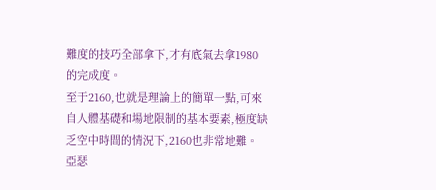難度的技巧全部拿下,才有底氣去拿1980的完成度。
至于2160,也就是理論上的簡單一點,可來自人體基礎和場地限制的基本要素,極度缺乏空中時間的情況下,2160也非常地難。
亞瑟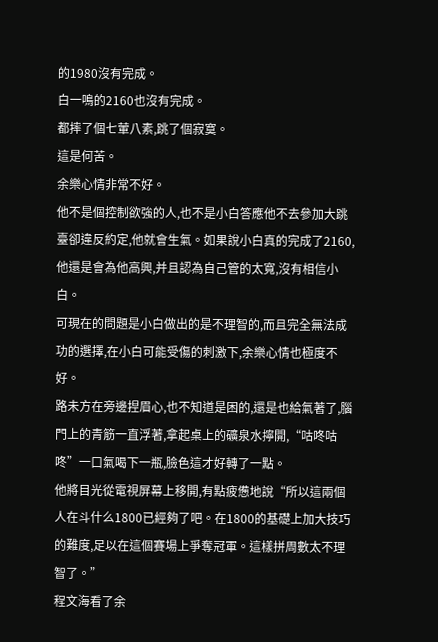的1980沒有完成。
白一鳴的2160也沒有完成。
都摔了個七葷八素,跳了個寂寞。
這是何苦。
余樂心情非常不好。
他不是個控制欲強的人,也不是小白答應他不去參加大跳臺卻違反約定,他就會生氣。如果說小白真的完成了2160,他還是會為他高興,并且認為自己管的太寬,沒有相信小白。
可現在的問題是小白做出的是不理智的,而且完全無法成功的選擇,在小白可能受傷的刺激下,余樂心情也極度不好。
路未方在旁邊捏眉心,也不知道是困的,還是也給氣著了,腦門上的青筋一直浮著,拿起桌上的礦泉水擰開,“咕咚咕咚”一口氣喝下一瓶,臉色這才好轉了一點。
他將目光從電視屏幕上移開,有點疲憊地說“所以這兩個人在斗什么1800已經夠了吧。在1800的基礎上加大技巧的難度,足以在這個賽場上爭奪冠軍。這樣拼周數太不理智了。”
程文海看了余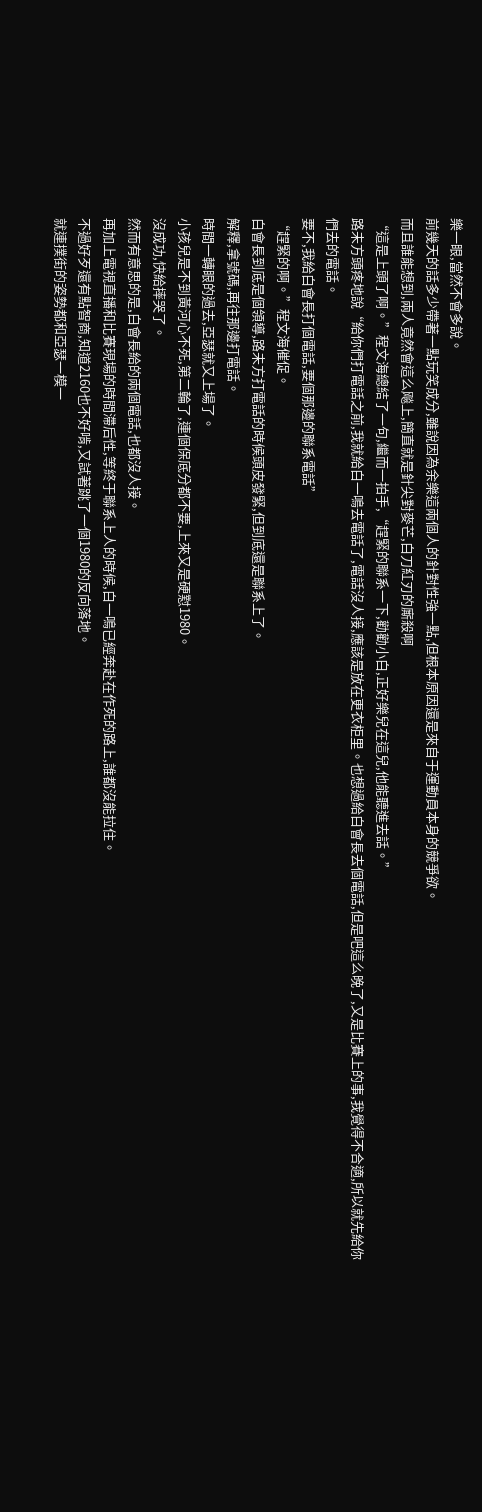樂一眼,當然不會多說。
前幾天的話多少帶著一點玩笑成分,雖說因為余樂這兩個人的針對性強一點,但根本原因還是來自于運動員本身的競爭欲。
而且誰能想到,兩人竟然會這么飚上,簡直就是針尖對麥芒,白刀紅刃的廝殺啊
“這是上頭了啊。”程文海總結了一句,繼而一拍手,“趕緊的聯系一下,勸勸小白,正好樂兒在這兒,他能聽進去話。”
路未方頭疼地說“給你們打電話之前,我就給白一鳴去電話了,電話沒人接,應該是放在更衣柜里。也想過給白會長去個電話,但是吧這么晚了,又是比賽上的事,我覺得不合適,所以就先給你們去的電話。
要不,我給白會長打個電話,要個那邊的聯系電話”
“趕緊的啊。”程文海催促。
白會長到底是個領導,路未方打電話的時候頭皮發緊,但到底還是聯系上了。
解釋,拿號碼,再往那邊打電話。
時間一轉眼的過去,亞瑟就又上場了。
小孩兒是不到黃河心不死,第二輪了,連個保底分都不要,上來又是硬懟1980。
沒成功,快給摔哭了。
然而有意思的是,白會長給的兩個電話,也都沒人接。
再加上電視直播和比賽現場的時間滯后性,等終于聯系上人的時候,白一鳴已經奔赴在作死的路上,誰都沒能拉住。
不過好歹還有點智商,知道2160也不好啃,又試著跳了一個1980的反向落地。
就連撲街的姿勢都和亞瑟一模一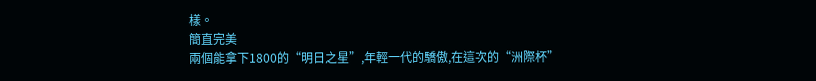樣。
簡直完美
兩個能拿下1800的“明日之星”,年輕一代的驕傲,在這次的“洲際杯”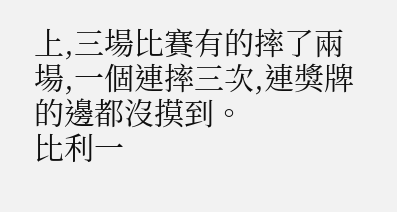上,三場比賽有的摔了兩場,一個連摔三次,連獎牌的邊都沒摸到。
比利一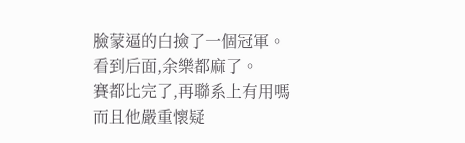臉蒙逼的白撿了一個冠軍。
看到后面,余樂都麻了。
賽都比完了,再聯系上有用嗎
而且他嚴重懷疑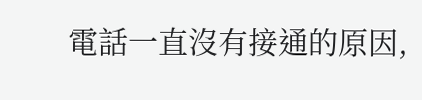電話一直沒有接通的原因,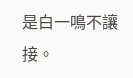是白一鳴不讓接。